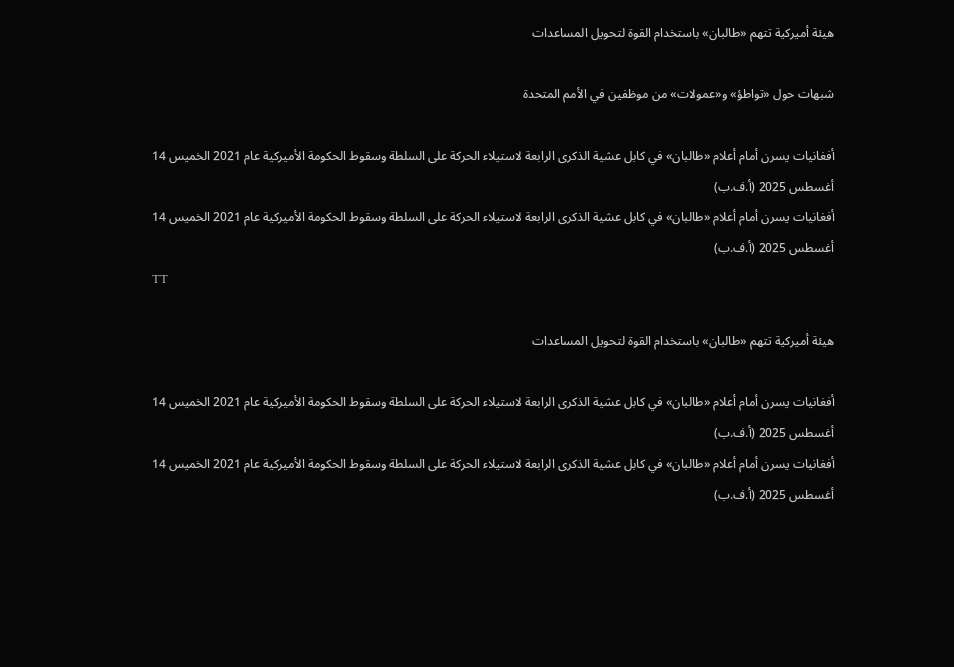هيئة أميركية تتهم «طالبان» باستخدام القوة لتحويل المساعدات

شبهات حول «تواطؤ» و«عمولات» من موظفين في الأمم المتحدة

أفغانيات يسرن أمام أعلام «طالبان» في كابل عشية الذكرى الرابعة لاستيلاء الحركة على السلطة وسقوط الحكومة الأميركية عام 2021 الخميس 14 أغسطس 2025 (أ.ف.ب)
أفغانيات يسرن أمام أعلام «طالبان» في كابل عشية الذكرى الرابعة لاستيلاء الحركة على السلطة وسقوط الحكومة الأميركية عام 2021 الخميس 14 أغسطس 2025 (أ.ف.ب)
TT

هيئة أميركية تتهم «طالبان» باستخدام القوة لتحويل المساعدات

أفغانيات يسرن أمام أعلام «طالبان» في كابل عشية الذكرى الرابعة لاستيلاء الحركة على السلطة وسقوط الحكومة الأميركية عام 2021 الخميس 14 أغسطس 2025 (أ.ف.ب)
أفغانيات يسرن أمام أعلام «طالبان» في كابل عشية الذكرى الرابعة لاستيلاء الحركة على السلطة وسقوط الحكومة الأميركية عام 2021 الخميس 14 أغسطس 2025 (أ.ف.ب)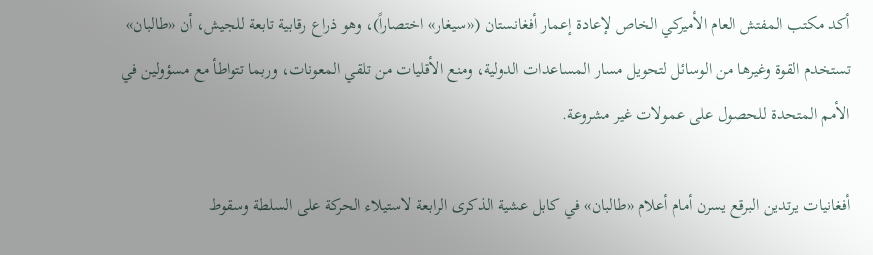أكد مكتب المفتش العام الأميركي الخاص لإعادة إعمار أفغانستان («سيغار» اختصاراً)، وهو ذراع رقابية تابعة للجيش، أن «طالبان» تستخدم القوة وغيرها من الوسائل لتحويل مسار المساعدات الدولية، ومنع الأقليات من تلقي المعونات، وربما تتواطأ مع مسؤولين في الأمم المتحدة للحصول على عمولات غير مشروعة.

أفغانيات يرتدين البرقع يسرن أمام أعلام «طالبان» في كابل عشية الذكرى الرابعة لاستيلاء الحركة على السلطة وسقوط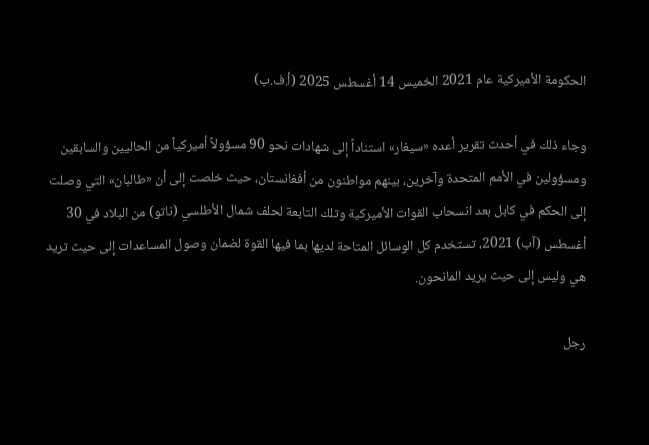الحكومة الأميركية عام 2021 الخميس 14 أغسطس 2025 (أ.ف.ب)

وجاء ذلك في أحدث تقرير أعده «سيغار» استناداً إلى شهادات نحو 90 مسؤولاً أميركياً من الحاليين والسابقين ومسؤولين في الأمم المتحدة وآخرين، بينهم مواطنون من أفغانستان، حيث خلصت إلى أن «طالبان» التي وصلت إلى الحكم في كابل بعد انسحاب القوات الأميركية وتلك التابعة لحلف شمال الأطلسي (ناتو) من البلاد في 30 أغسطس (آب) 2021، تستخدم كل الوسائل المتاحة لديها بما فيها القوة لضمان وصول المساعدات إلى حيث تريد هي وليس إلى حيث يريد المانحون.

رجل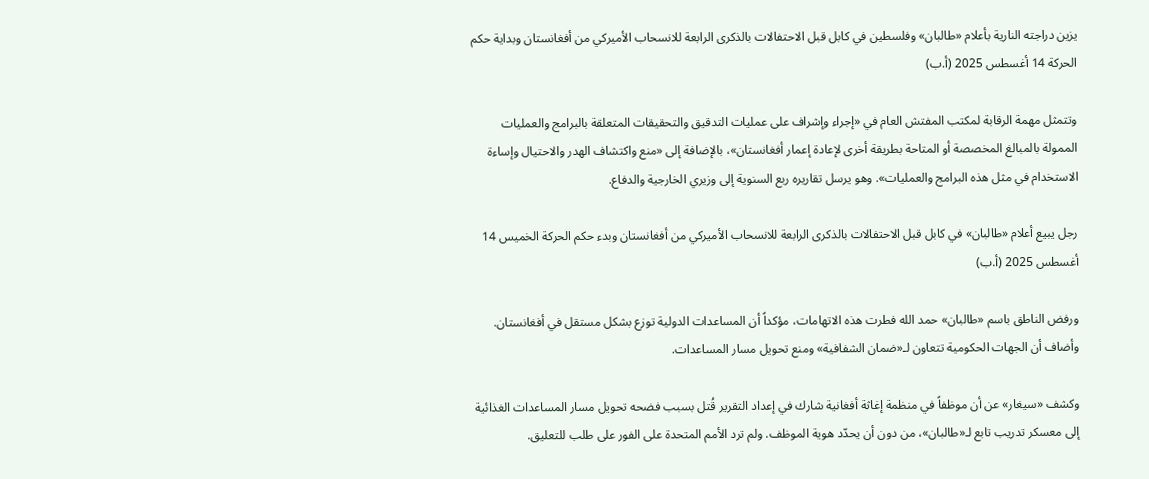يزين دراجته النارية بأعلام «طالبان» وفلسطين في كابل قبل الاحتفالات بالذكرى الرابعة للانسحاب الأميركي من أفغانستان وبداية حكم الحركة 14 أغسطس 2025 (أ.ب)

وتتمثل مهمة الرقابة لمكتب المفتش العام في «إجراء وإشراف على عمليات التدقيق والتحقيقات المتعلقة بالبرامج والعمليات الممولة بالمبالغ المخصصة أو المتاحة بطريقة أخرى لإعادة إعمار أفغانستان»، بالإضافة إلى «منع واكتشاف الهدر والاحتيال وإساءة الاستخدام في مثل هذه البرامج والعمليات». وهو يرسل تقاريره ربع السنوية إلى وزيري الخارجية والدفاع.

رجل يبيع أعلام «طالبان» في كابل قبل الاحتفالات بالذكرى الرابعة للانسحاب الأميركي من أفغانستان وبدء حكم الحركة الخميس 14 أغسطس 2025 (أ.ب)

ورفض الناطق باسم «طالبان» حمد الله فطرت هذه الاتهامات، مؤكداً أن المساعدات الدولية توزع بشكل مستقل في أفغانستان. وأضاف أن الجهات الحكومية تتعاون لـ«ضمان الشفافية» ومنع تحويل مسار المساعدات.

وكشف «سيغار» عن أن موظفاً في منظمة إغاثة أفغانية شارك في إعداد التقرير قُتل بسبب فضحه تحويل مسار المساعدات الغذائية إلى معسكر تدريب تابع لـ«طالبان»، من دون أن يحدّد هوية الموظف. ولم ترد الأمم المتحدة على الفور على طلب للتعليق.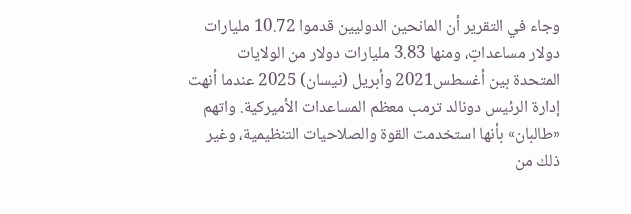وجاء في التقرير أن المانحين الدوليين قدموا 10.72 مليارات دولار مساعداتٍ، ومنها 3.83 مليارات دولار من الولايات المتحدة بين أغسطس2021 وأبريل (نيسان) 2025 عندما أنهت إدارة الرئيس دونالد ترمب معظم المساعدات الأميركية. واتهم «طالبان» بأنها استخدمت القوة والصلاحيات التنظيمية، وغير ذلك من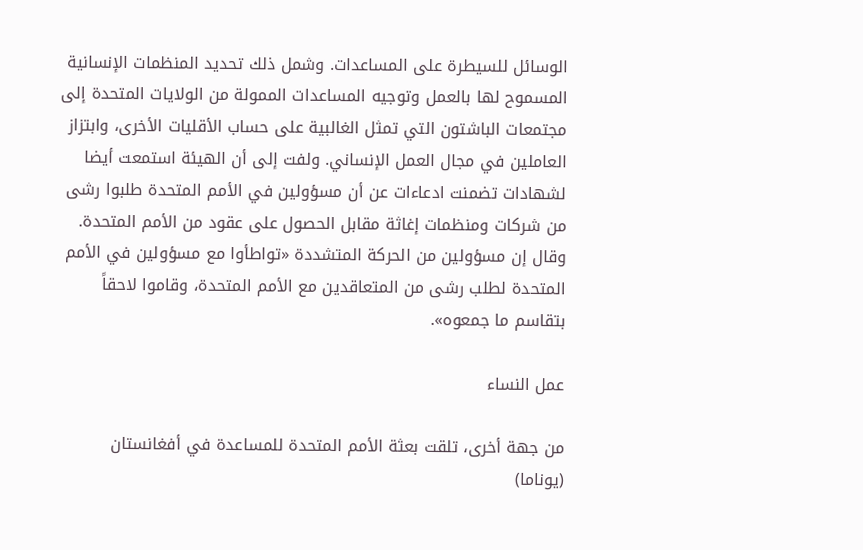الوسائل للسيطرة على المساعدات. وشمل ذلك تحديد المنظمات الإنسانية المسموح لها بالعمل وتوجيه المساعدات الممولة من الولايات المتحدة إلى مجتمعات الباشتون التي تمثل الغالبية على حساب الأقليات الأخرى، وابتزاز العاملين في مجال العمل الإنساني. ولفت إلى أن الهيئة استمعت أيضا لشهادات تضمنت ادعاءات عن أن مسؤولين في الأمم المتحدة طلبوا رشى من شركات ومنظمات إغاثة مقابل الحصول على عقود من الأمم المتحدة. وقال إن مسؤولين من الحركة المتشددة «تواطأوا مع مسؤولين في الأمم المتحدة لطلب رشى من المتعاقدين مع الأمم المتحدة، وقاموا لاحقاً بتقاسم ما جمعوه».

عمل النساء

من جهة أخرى، تلقت بعثة الأمم المتحدة للمساعدة في أفغانستان (يوناما)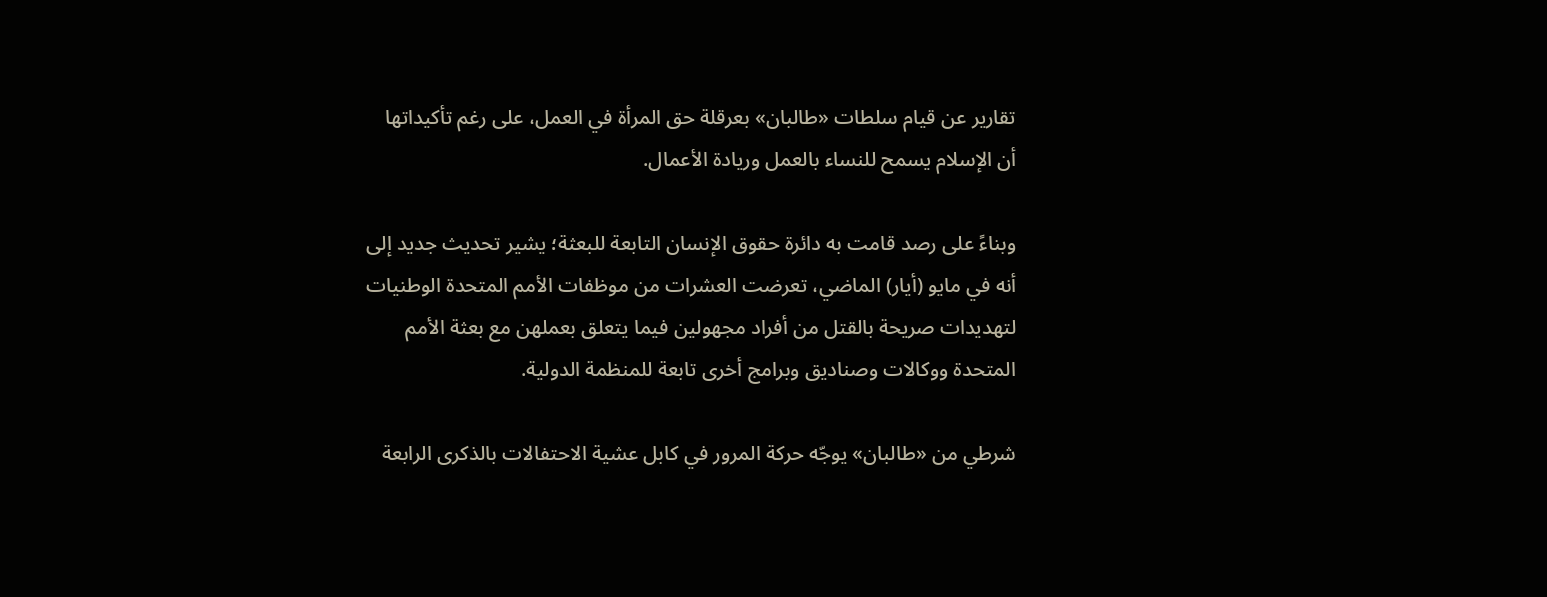تقارير عن قيام سلطات «طالبان» بعرقلة حق المرأة في العمل، على رغم تأكيداتها أن الإسلام يسمح للنساء بالعمل وريادة الأعمال.

وبناءً على رصد قامت به دائرة حقوق الإنسان التابعة للبعثة؛ يشير تحديث جديد إلى أنه في مايو (أيار) الماضي، تعرضت العشرات من موظفات الأمم المتحدة الوطنيات لتهديدات صريحة بالقتل من أفراد مجهولين فيما يتعلق بعملهن مع بعثة الأمم المتحدة ووكالات وصناديق وبرامج أخرى تابعة للمنظمة الدولية.

شرطي من «طالبان» يوجّه حركة المرور في كابل عشية الاحتفالات بالذكرى الرابعة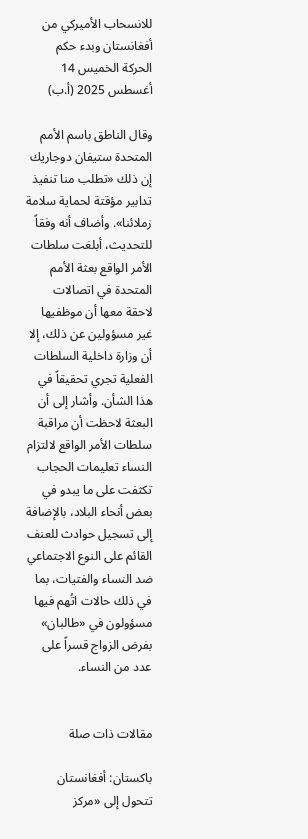للانسحاب الأميركي من أفغانستان وبدء حكم الحركة الخميس 14 أغسطس 2025 (أ.ب)

وقال الناطق باسم الأمم المتحدة ستيفان دوجاريك إن ذلك «تطلب منا تنفيذ تدابير مؤقتة لحماية سلامة زملائنا». وأضاف أنه وفقاً للتحديث، أبلغت سلطات الأمر الواقع بعثة الأمم المتحدة في اتصالات لاحقة معها أن موظفيها غير مسؤولين عن ذلك، إلا أن وزارة داخلية السلطات الفعلية تجري تحقيقاً في هذا الشأن. وأشار إلى أن البعثة لاحظت أن مراقبة سلطات الأمر الواقع لالتزام النساء تعليمات الحجاب تكثفت على ما يبدو في بعض أنحاء البلاد، بالإضافة إلى تسجيل حوادث للعنف القائم على النوع الاجتماعي ضد النساء والفتيات، بما في ذلك حالات اتُهم فيها مسؤولون في «طالبان» بفرض الزواج قسراً على عدد من النساء.


مقالات ذات صلة

باكستان: أفغانستان تتحول إلى «مركز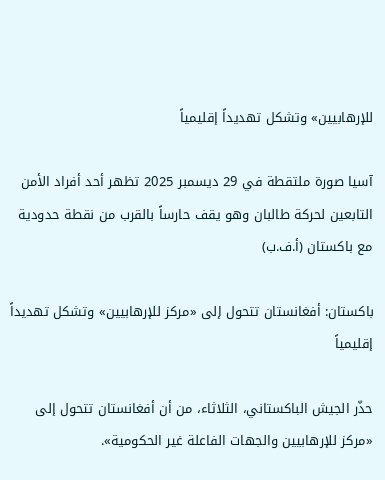للإرهابيين» وتشكل تهديداً إقليمياً

آسيا صورة ملتقطة في 29 ديسمبر 2025 تظهر أحد أفراد الأمن التابعين لحركة طالبان وهو يقف حارساً بالقرب من نقطة حدودية مع باكستان (أ.ف.ب)

باكستان: أفغانستان تتحول إلى «مركز للإرهابيين» وتشكل تهديداً إقليمياً

حذّر الجيش الباكستاني، الثلاثاء، من أن أفغانستان تتحول إلى «مركز للإرهابيين والجهات الفاعلة غير الحكومية».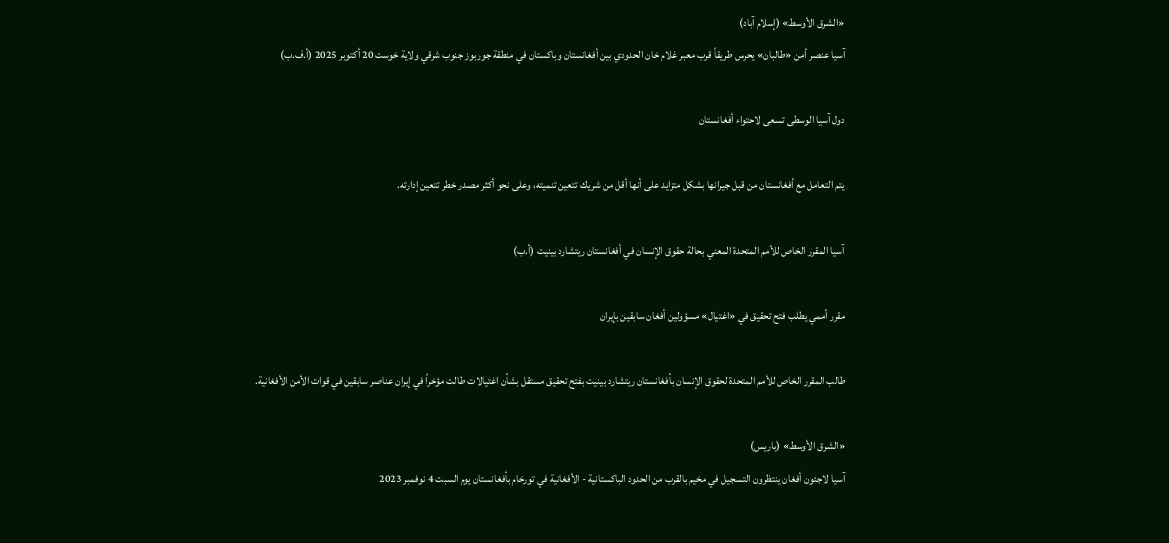«الشرق الأوسط» (إسلام آباد)
آسيا عنصر أمن «طالبان» يحرس طريقاً قرب معبر غلام خان الحدودي بين أفغانستان وباكستان في منطقة جوربوز جنوب شرقي ولاية خوست 20 أكتوبر 2025 (أ.ف.ب)

دول آسيا الوسطى تسعى لاحتواء أفغانستان

يتم التعامل مع أفغانستان من قبل جيرانها بشكل متزايد على أنها أقل من شريك تتعين تنميته، وعلى نحو أكثر مصدر خطر تتعين إدارته.

آسيا المقرر الخاص للأمم المتحدة المعني بحالة حقوق الإنسان في أفغانستان ريتشارد بينيت (أ.ب)

مقرر أممي يطلب فتح تحقيق في «اغتيال» مسؤولين أفغان سابقين بإيران

طالب المقرر الخاص للأمم المتحدة لحقوق الإنسان بأفغانستان ريتشارد بينيت بفتح تحقيق مستقل بشأن اغتيالات طالت مؤخراً في إيران عناصر سابقين في قوات الأمن الأفغانية.

«الشرق الأوسط» (باريس)
آسيا لاجئون أفغان ينتظرون التسجيل في مخيم بالقرب من الحدود الباكستانية - الأفغانية في تورخام بأفغانستان يوم السبت 4 نوفمبر 2023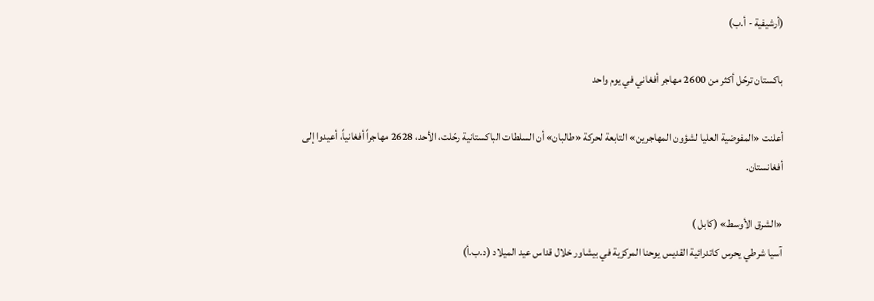(أرشيفية - أ.ب)

باكستان ترحّل أكثر من 2600 مهاجر أفغاني في يوم واحد

أعلنت «المفوضية العليا لشؤون المهاجرين» التابعة لحركة «طالبان» أن السلطات الباكستانية رحّلت، الأحد، 2628 مهاجراً أفغانياً، أعيدوا إلى أفغانستان.

«الشرق الأوسط» (كابل )
آسيا شرطي يحرس كاتدرائية القديس يوحنا المركزية في بيشاور خلال قداس عيد الميلاد (د.ب.أ)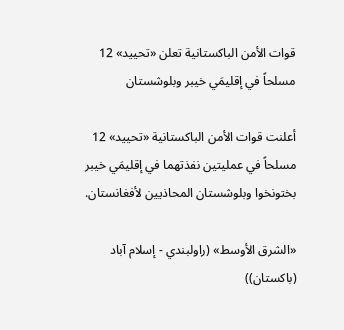قوات الأمن الباكستانية تعلن «تحييد» 12 مسلحاً في إقليمَي خيبر وبلوشستان

أعلنت قوات الأمن الباكستانية «تحييد» 12 مسلحاً في عمليتين نفذتهما في إقليمَي خيبر بختونخوا وبلوشستان المحاذيين لأفغانستان.

«الشرق الأوسط» (راولبندي - إسلام آباد (باكستان))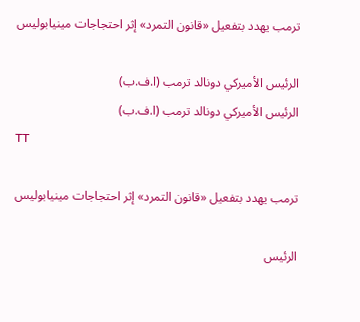ترمب يهدد بتفعيل «قانون التمرد» إثر احتجاجات مينيابوليس

الرئيس الأميركي دونالد ترمب (ا.ف.ب)
الرئيس الأميركي دونالد ترمب (ا.ف.ب)
TT

ترمب يهدد بتفعيل «قانون التمرد» إثر احتجاجات مينيابوليس

الرئيس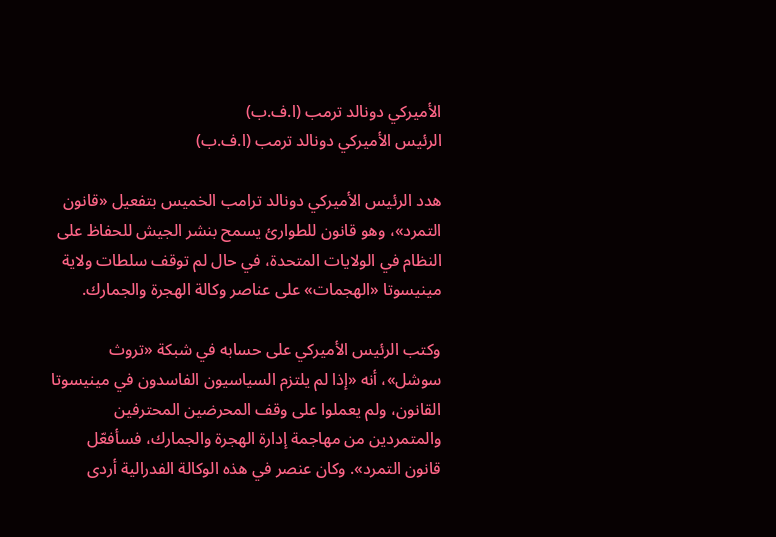الأميركي دونالد ترمب (ا.ف.ب)
الرئيس الأميركي دونالد ترمب (ا.ف.ب)

هدد الرئيس الأميركي دونالد ترامب الخميس بتفعيل «قانون التمرد»، وهو قانون للطوارئ يسمح بنشر الجيش للحفاظ على النظام في الولايات المتحدة، في حال لم توقف سلطات ولاية مينيسوتا «الهجمات» على عناصر وكالة الهجرة والجمارك.

وكتب الرئيس الأميركي على حسابه في شبكة «تروث سوشل»، أنه «إذا لم يلتزم السياسيون الفاسدون في مينيسوتا القانون، ولم يعملوا على وقف المحرضين المحترفين والمتمردين من مهاجمة إدارة الهجرة والجمارك، فسأفعّل قانون التمرد». وكان عنصر في هذه الوكالة الفدرالية أردى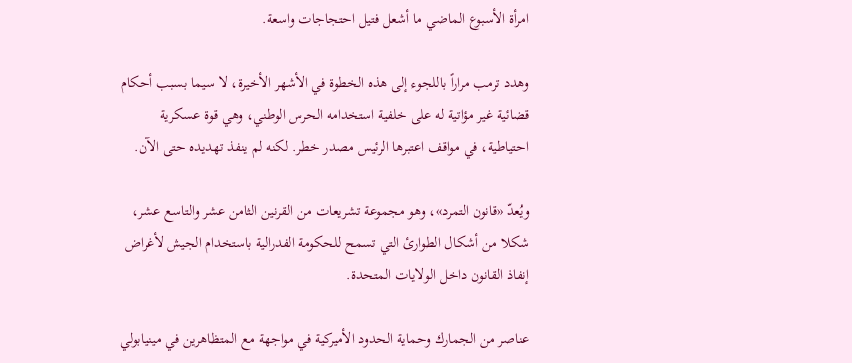امرأة الأسبوع الماضي ما أشعل فتيل احتجاجات واسعة.

وهدد ترمب مراراً باللجوء إلى هذه الخطوة في الأشهر الأخيرة، لا سيما بسبب أحكام قضائية غير مؤاتية له على خلفية استخدامه الحرس الوطني، وهي قوة عسكرية احتياطية، في مواقف اعتبرها الرئيس مصدر خطر. لكنه لم ينفذ تهديده حتى الآن.

ويُعدّ «قانون التمرد»، وهو مجموعة تشريعات من القرنين الثامن عشر والتاسع عشر، شكلا من أشكال الطوارئ التي تسمح للحكومة الفدرالية باستخدام الجيش لأغراض إنفاذ القانون داخل الولايات المتحدة.

عناصر من الجمارك وحماية الحدود الأميركية في مواجهة مع المتظاهرين في مينيابولي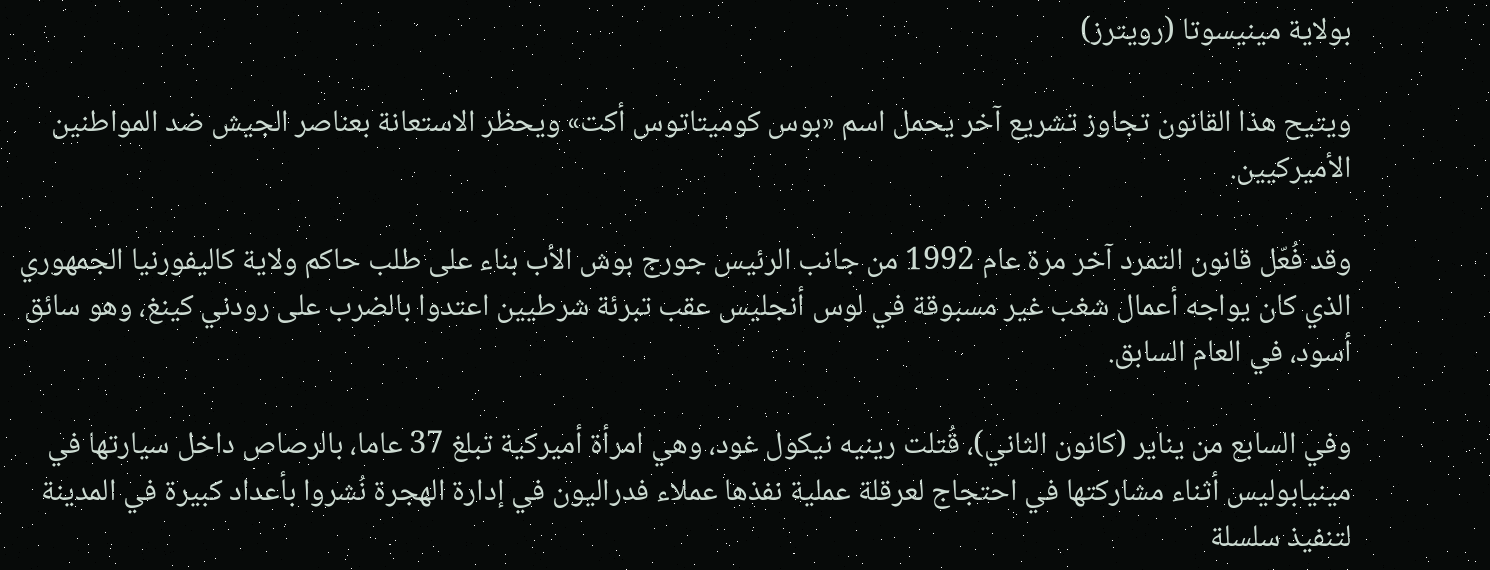بولاية مينيسوتا (رويترز)

ويتيح هذا القانون تجاوز تشريع آخر يحمل اسم «بوس كوميتاتوس أكت» ويحظر الاستعانة بعناصر الجيش ضد المواطنين الأميركيين.

وقد فُعّل قانون التمرد آخر مرة عام 1992 من جانب الرئيس جورج بوش الأب بناء على طلب حاكم ولاية كاليفورنيا الجمهوري الذي كان يواجه أعمال شغب غير مسبوقة في لوس أنجليس عقب تبرئة شرطيين اعتدوا بالضرب على رودني كينغ، وهو سائق أسود، في العام السابق.

وفي السابع من يناير (كانون الثاني)، قُتلت رينيه نيكول غود، وهي امرأة أميركية تبلغ 37 عاما، بالرصاص داخل سيارتها في مينيابوليس أثناء مشاركتها في احتجاج لعرقلة عملية نفذها عملاء فدراليون في إدارة الهجرة نُشروا بأعداد كبيرة في المدينة لتنفيذ سلسلة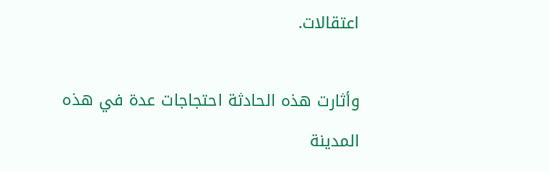اعتقالات.

وأثارت هذه الحادثة احتجاجات عدة في هذه المدينة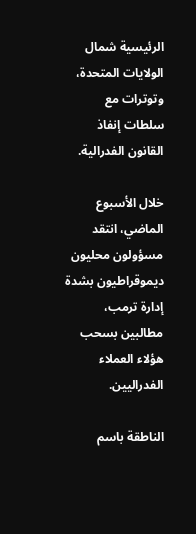الرئيسية شمال الولايات المتحدة، وتوترات مع سلطات إنفاذ القانون الفدرالية.

خلال الأسبوع الماضي، انتقد مسؤولون محليون ديموقراطيون بشدة إدارة ترمب، مطالبين بسحب هؤلاء العملاء الفدراليين.

الناطقة باسم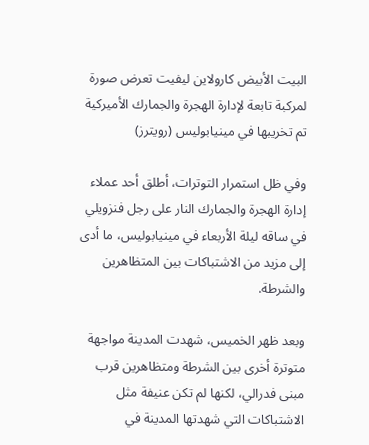البيت الأبيض كارولاين ليفيت تعرض صورة لمركبة تابعة لإدارة الهجرة والجمارك الأميركية تم تخريبها في مينيابوليس (رويترز)

وفي ظل استمرار التوترات، أطلق أحد عملاء إدارة الهجرة والجمارك النار على رجل فنزويلي في ساقه ليلة الأربعاء في مينيابوليس، ما أدى إلى مزيد من الاشتباكات بين المتظاهرين والشرطة.

وبعد ظهر الخميس، شهدت المدينة مواجهة متوترة أخرى بين الشرطة ومتظاهرين قرب مبنى فدرالي، لكنها لم تكن عنيفة مثل الاشتباكات التي شهدتها المدينة في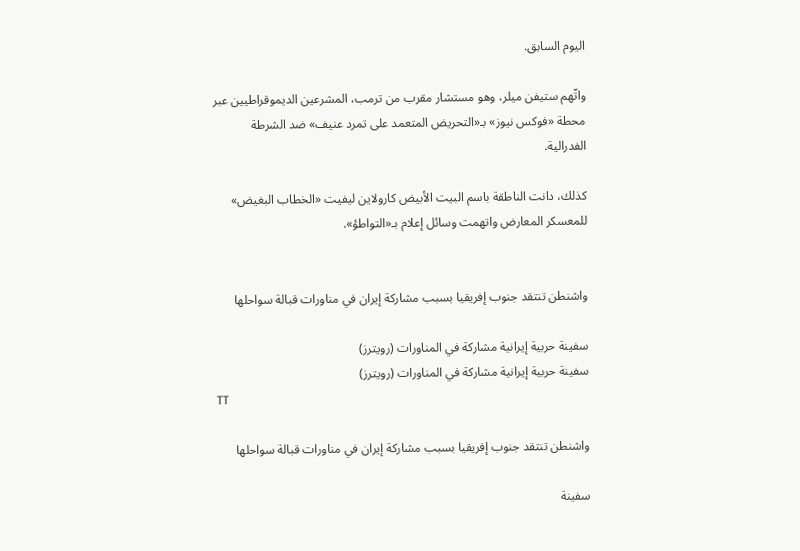اليوم السابق.

واتّهم ستيفن ميلر، وهو مستشار مقرب من ترمب، المشرعين الديموقراطيين عبر محطة «فوكس نيوز» بـ«التحريض المتعمد على تمرد عنيف» ضد الشرطة الفدرالية.

كذلك، دانت الناطقة باسم البيت الأبيض كارولاين ليفيت «الخطاب البغيض» للمعسكر المعارض واتهمت وسائل إعلام بـ«التواطؤ».


واشنطن تنتقد جنوب إفريقيا بسبب مشاركة إيران في مناورات قبالة سواحلها

سفينة حربية إيرانية مشاركة في المناورات (رويترز)
سفينة حربية إيرانية مشاركة في المناورات (رويترز)
TT

واشنطن تنتقد جنوب إفريقيا بسبب مشاركة إيران في مناورات قبالة سواحلها

سفينة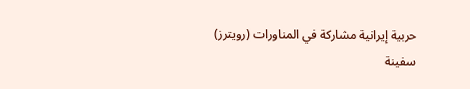حربية إيرانية مشاركة في المناورات (رويترز)
سفينة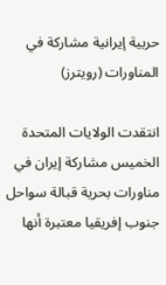حربية إيرانية مشاركة في المناورات (رويترز)

انتقدت الولايات المتحدة الخميس مشاركة إيران في مناورات بحرية قبالة سواحل جنوب إفريقيا معتبرة أنها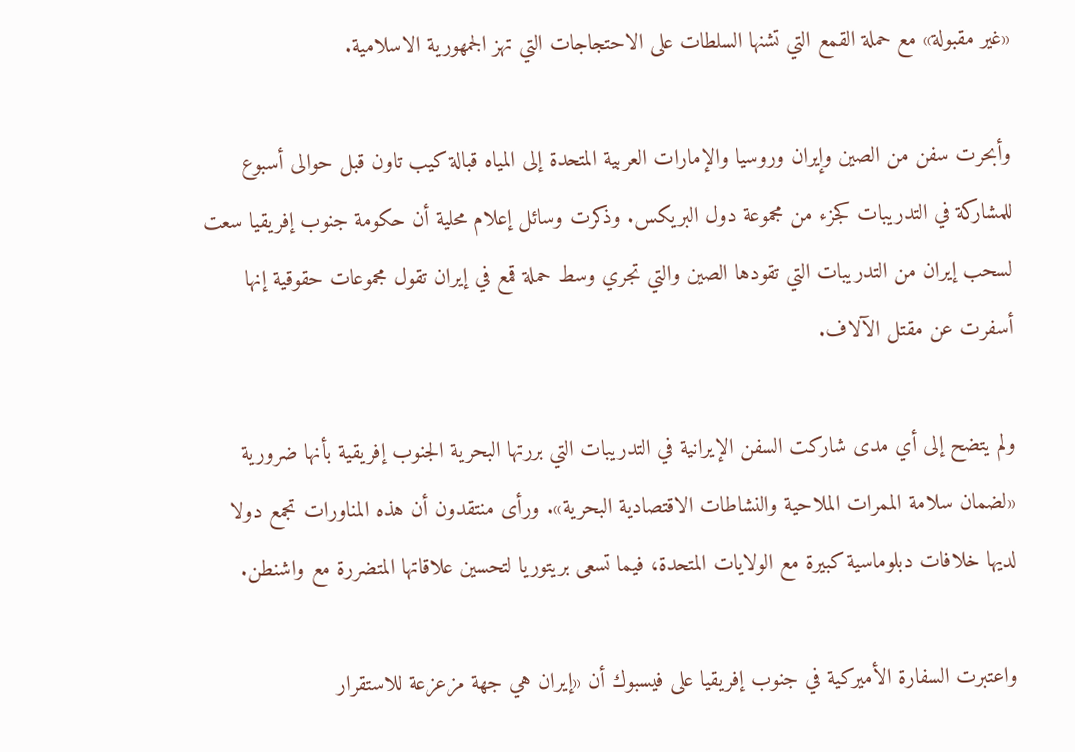«غير مقبولة» مع حملة القمع التي تشنها السلطات على الاحتجاجات التي تهز الجمهورية الاسلامية.

وأبحرت سفن من الصين وإيران وروسيا والإمارات العربية المتحدة إلى المياه قبالة كيب تاون قبل حوالى أسبوع للمشاركة في التدريبات كجزء من مجموعة دول البريكس. وذكرت وسائل إعلام محلية أن حكومة جنوب إفريقيا سعت لسحب إيران من التدريبات التي تقودها الصين والتي تجري وسط حملة قمع في إيران تقول مجموعات حقوقية إنها أسفرت عن مقتل الآلاف.

ولم يتضح إلى أي مدى شاركت السفن الإيرانية في التدريبات التي بررتها البحرية الجنوب إفريقية بأنها ضرورية «لضمان سلامة الممرات الملاحية والنشاطات الاقتصادية البحرية». ورأى منتقدون أن هذه المناورات تجمع دولا لديها خلافات دبلوماسية كبيرة مع الولايات المتحدة، فيما تسعى بريتوريا لتحسين علاقاتها المتضررة مع واشنطن.

واعتبرت السفارة الأميركية في جنوب إفريقيا على فيسبوك أن «إيران هي جهة مزعزعة للاستقرار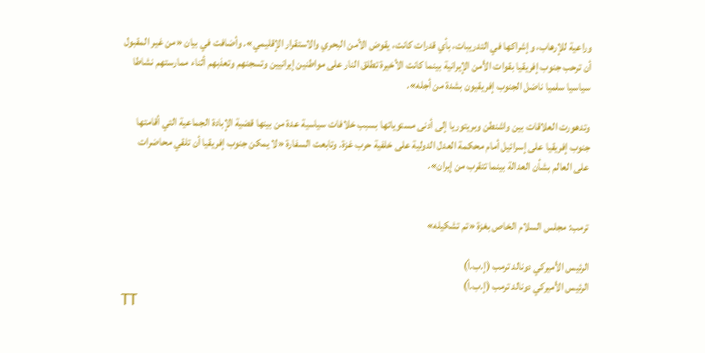وراعية للإرهاب، وإشراكها في التدريبات، بأي قدرات كانت، يقوض الأمن البحري والاستقرار الإقليمي». وأضافت في بيان «من غير المقبول أن ترحب جنوب إفريقيا بقوات الأمن الإيرانية بينما كانت الأخيرة تطلق النار على مواطنين إيرانيين وتسجنهم وتعذبهم أثناء ممارستهم نشاطا سياسيا سلميا ناضل الجنوب إفريقيون بشدة من أجله».

وتدهورت العلاقات بين واشنطن وبريتوريا إلى أدنى مستوياتها بسبب خلافات سياسية عدة من بينها قضية الإبادة الجماعية التي أقامتها جنوب إفريقيا على إسرائيل أمام محكمة العدل الدولية على خلفية حرب غزة. وتابعت السفارة «لا يمكن جنوب إفريقيا أن تلقي محاضرات على العالم بشأن العدالة بينما تتقرب من إيران».


ترمب: مجلس السلام الخاص بغزة «تم تشكيله»

الرئيس الأميركي دونالد ترمب (إ.ب.أ)
الرئيس الأميركي دونالد ترمب (إ.ب.أ)
TT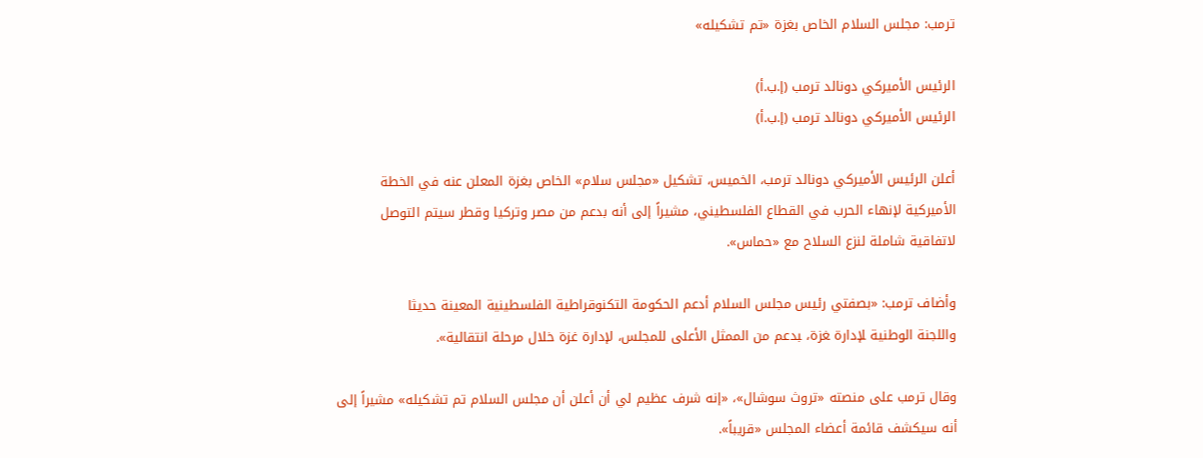ترمب: مجلس السلام الخاص بغزة «تم تشكيله»

الرئيس الأميركي دونالد ترمب (إ.ب.أ)
الرئيس الأميركي دونالد ترمب (إ.ب.أ)

أعلن الرئيس الأميركي دونالد ترمب، الخميس، تشكيل «مجلس سلام» الخاص بغزة المعلن عنه في الخطة الأميركية لإنهاء الحرب في القطاع الفلسطيني، مشيراً إلى أنه بدعم من مصر وتركيا وقطر سيتم التوصل لاتفاقية شاملة لنزع السلاح مع «حماس».

وأضاف ترمب: «بصفتي رئيس مجلس ‌السلام ‌أدعم ‌الحكومة التكنوقراطية الفلسطينية ‌المعينة حديثا واللجنة ‌الوطنية ‍لإدارة ‍غزة، ‍بدعم من الممثل الأعلى للمجلس، لإدارة غزة ‌خلال مرحلة ‌انتقالية».

وقال ترمب على منصته «تروث سوشال»، «إنه شرف عظيم لي أن أعلن أن مجلس السلام تم تشكيله» مشيراً إلى أنه سيكشف قائمة أعضاء المجلس «قريباً».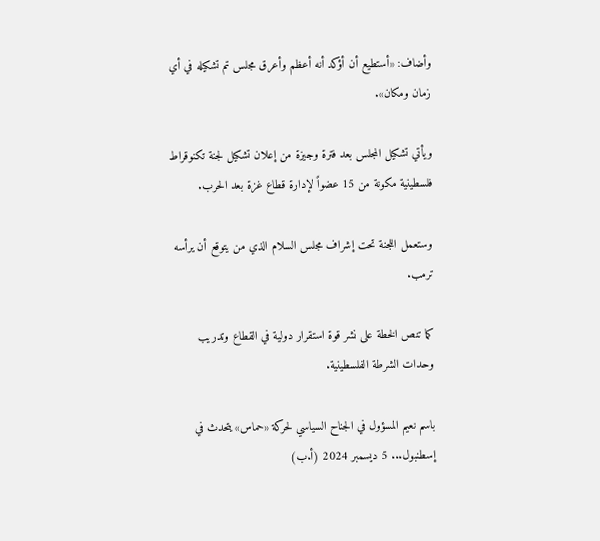وأضاف: «أستطيع أن أؤكد أنه أعظم وأعرق مجلس تم تشكيله في أي زمان ومكان».

ويأتي تشكيل المجلس بعد فترة وجيزة من إعلان تشكيل لجنة تكنوقراط فلسطينية مكونة من 15 عضواً لإدارة قطاع غزة بعد الحرب.

وستعمل اللجنة تحت إشراف مجلس السلام الذي من يتوقع أن يرأسه ترمب.

كما تنص الخطة على نشر قوة استقرار دولية في القطاع وتدريب وحدات الشرطة الفلسطينية.

باسم نعيم المسؤول في الجناح السياسي لحركة «حماس» يتحدث في إسطنبول... 5 ديسمبر 2024 (أ.ب)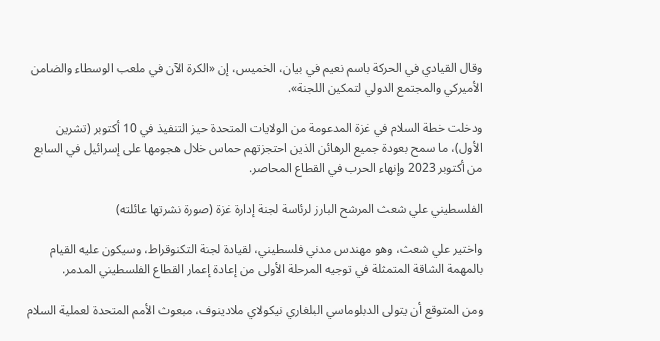وقال القيادي في الحركة باسم نعيم في بيان، الخميس، إن «الكرة الآن في ملعب الوسطاء والضامن الأميركي والمجتمع الدولي لتمكين اللجنة».

ودخلت خطة السلام في غزة المدعومة من الولايات المتحدة حيز التنفيذ في 10 أكتوبر (تشرين الأول)، ما سمح بعودة جميع الرهائن الذين احتجزتهم حماس خلال هجومها على إسرائيل في السابع من أكتوبر 2023 وإنهاء الحرب في القطاع المحاصر.

الفلسطيني علي شعث المرشح البارز لرئاسة لجنة إدارة غزة (صورة نشرتها عائلته)

واختير علي شعث، وهو مهندس مدني فلسطيني، لقيادة لجنة التكنوقراط، وسيكون عليه القيام بالمهمة الشاقة المتمثلة في توجيه المرحلة الأولى من إعادة إعمار القطاع الفلسطيني المدمر.

ومن المتوقع أن يتولى الدبلوماسي البلغاري نيكولاي ملادينوف، مبعوث الأمم المتحدة لعملية السلام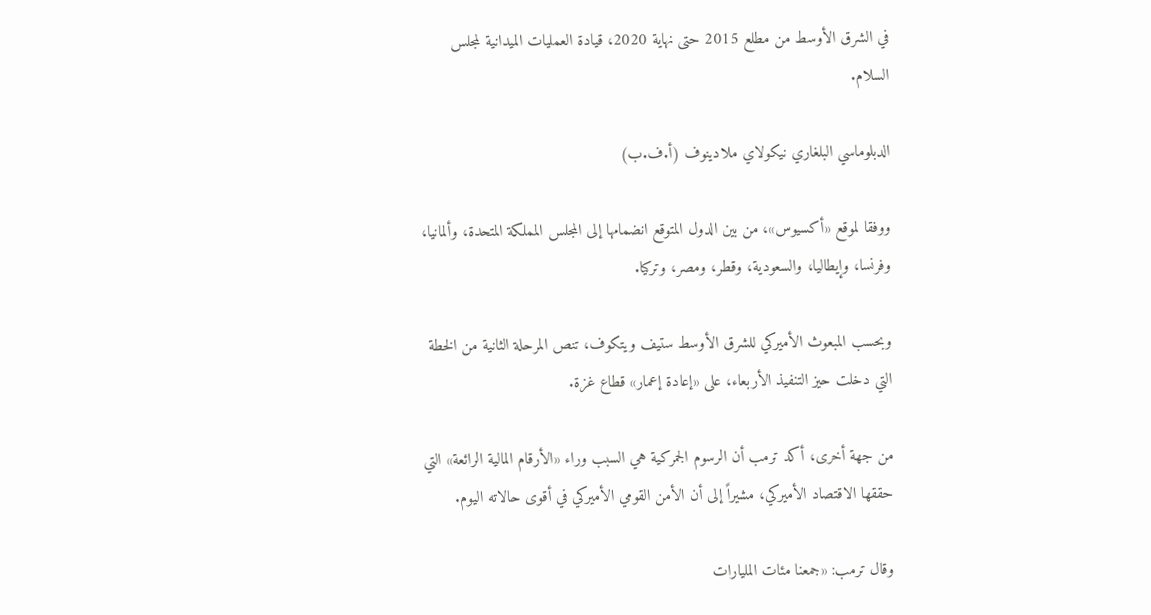في الشرق الأوسط من مطلع 2015 حتى نهاية 2020، قيادة العمليات الميدانية لمجلس السلام.

الدبلوماسي البلغاري نيكولاي ملادينوف (أ.ف.ب)

ووفقا لموقع «أكسيوس»، من بين الدول المتوقع انضمامها إلى المجلس المملكة المتحدة، وألمانيا، وفرنسا، وإيطاليا، والسعودية، وقطر، ومصر، وتركيا.

وبحسب المبعوث الأميركي للشرق الأوسط ستيف ويتكوف، تنص المرحلة الثانية من الخطة التي دخلت حيز التنفيذ الأربعاء، على «إعادة إعمار» قطاع غزة.

من جهة أخرى، أكد ترمب أن الرسوم الجمركية هي السبب وراء «الأرقام المالية الرائعة» التي حققها الاقتصاد الأميركي، مشيراً إلى أن الأمن القومي الأميركي في أقوى حالاته اليوم.

وقال ترمب: «جمعنا مئات المليارات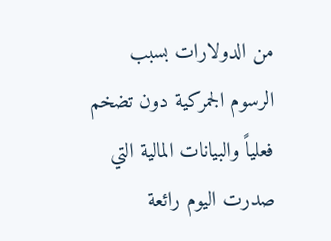من الدولارات بسبب الرسوم الجمركية دون تضخم فعلياً والبيانات المالية التي صدرت اليوم رائعة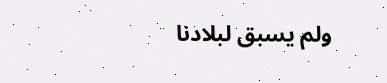ولم يسبق لبلادنا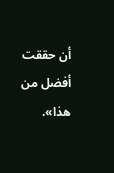أن حققت أفضل من هذا».